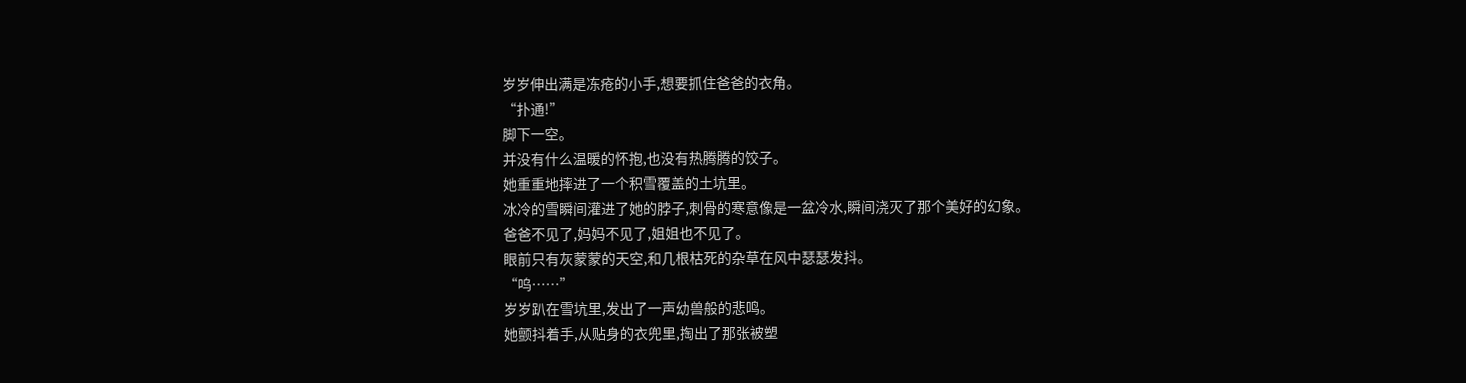岁岁伸出满是冻疮的小手,想要抓住爸爸的衣角。
“扑通!”
脚下一空。
并没有什么温暖的怀抱,也没有热腾腾的饺子。
她重重地摔进了一个积雪覆盖的土坑里。
冰冷的雪瞬间灌进了她的脖子,刺骨的寒意像是一盆冷水,瞬间浇灭了那个美好的幻象。
爸爸不见了,妈妈不见了,姐姐也不见了。
眼前只有灰蒙蒙的天空,和几根枯死的杂草在风中瑟瑟发抖。
“呜……”
岁岁趴在雪坑里,发出了一声幼兽般的悲鸣。
她颤抖着手,从贴身的衣兜里,掏出了那张被塑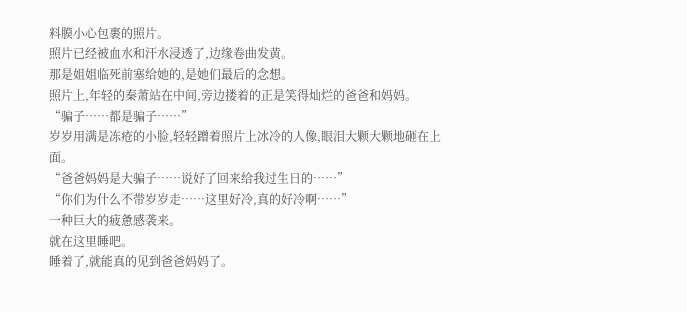料膜小心包裹的照片。
照片已经被血水和汗水浸透了,边缘卷曲发黄。
那是姐姐临死前塞给她的,是她们最后的念想。
照片上,年轻的秦萧站在中间,旁边搂着的正是笑得灿烂的爸爸和妈妈。
“骗子……都是骗子……”
岁岁用满是冻疮的小脸,轻轻蹭着照片上冰冷的人像,眼泪大颗大颗地砸在上面。
“爸爸妈妈是大骗子……说好了回来给我过生日的……”
“你们为什么不带岁岁走……这里好冷,真的好冷啊……”
一种巨大的疲惫感袭来。
就在这里睡吧。
睡着了,就能真的见到爸爸妈妈了。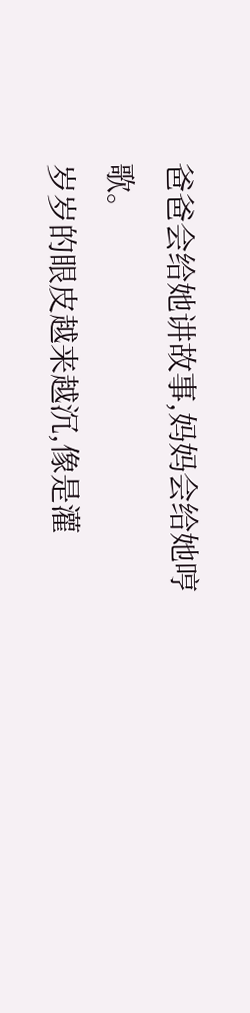爸爸会给她讲故事,妈妈会给她哼歌。
岁岁的眼皮越来越沉,像是灌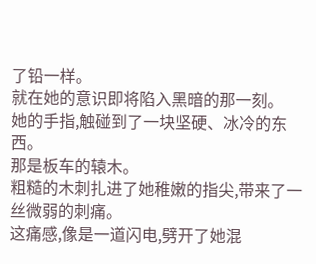了铅一样。
就在她的意识即将陷入黑暗的那一刻。
她的手指,触碰到了一块坚硬、冰冷的东西。
那是板车的辕木。
粗糙的木刺扎进了她稚嫩的指尖,带来了一丝微弱的刺痛。
这痛感,像是一道闪电,劈开了她混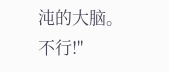沌的大脑。
不行!"